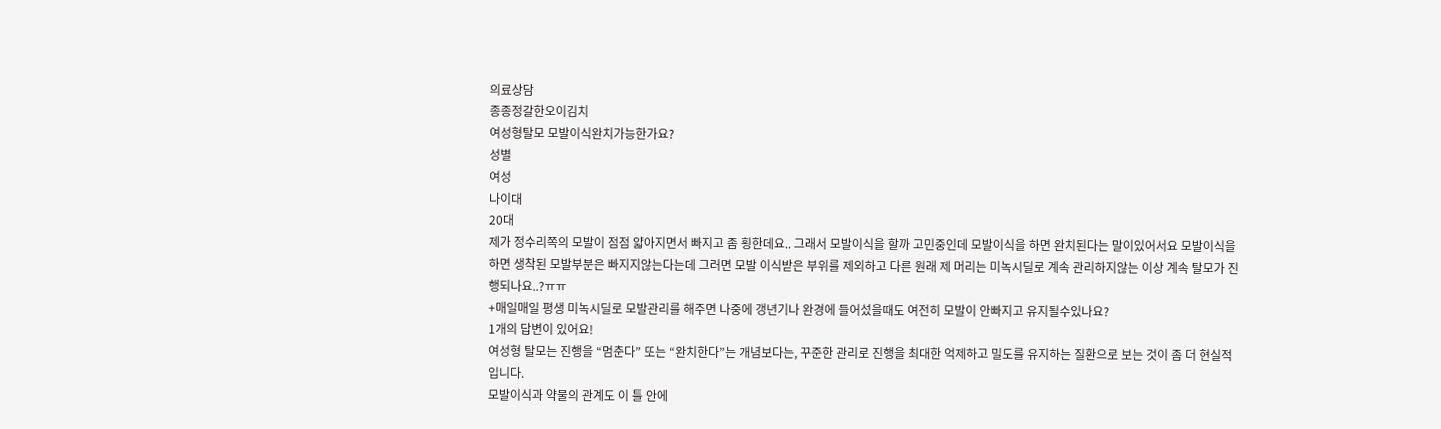의료상담
종종정갈한오이김치
여성형탈모 모발이식완치가능한가요?
성별
여성
나이대
20대
제가 정수리쪽의 모발이 점점 얇아지면서 빠지고 좀 횡한데요.. 그래서 모발이식을 할까 고민중인데 모발이식을 하면 완치된다는 말이있어서요 모발이식을 하면 생착된 모발부분은 빠지지않는다는데 그러면 모발 이식받은 부위를 제외하고 다른 원래 제 머리는 미녹시딜로 계속 관리하지않는 이상 계속 탈모가 진행되나요..?ㅠㅠ
+매일매일 평생 미녹시딜로 모발관리를 해주면 나중에 갱년기나 완경에 들어섰을때도 여전히 모발이 안빠지고 유지될수있나요?
1개의 답변이 있어요!
여성형 탈모는 진행을 “멈춘다” 또는 “완치한다”는 개념보다는, 꾸준한 관리로 진행을 최대한 억제하고 밀도를 유지하는 질환으로 보는 것이 좀 더 현실적입니다.
모발이식과 약물의 관계도 이 틀 안에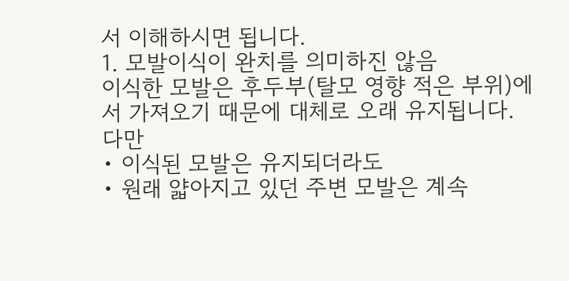서 이해하시면 됩니다.
1. 모발이식이 완치를 의미하진 않음
이식한 모발은 후두부(탈모 영향 적은 부위)에서 가져오기 때문에 대체로 오래 유지됩니다.
다만
• 이식된 모발은 유지되더라도
• 원래 얇아지고 있던 주변 모발은 계속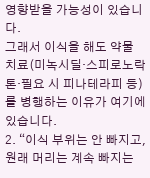영향받을 가능성이 있습니다.
그래서 이식을 해도 약물 치료(미녹시딜·스피로노락톤·필요 시 피나테라피 등)를 병행하는 이유가 여기에 있습니다.
2. “이식 부위는 안 빠지고, 원래 머리는 계속 빠지는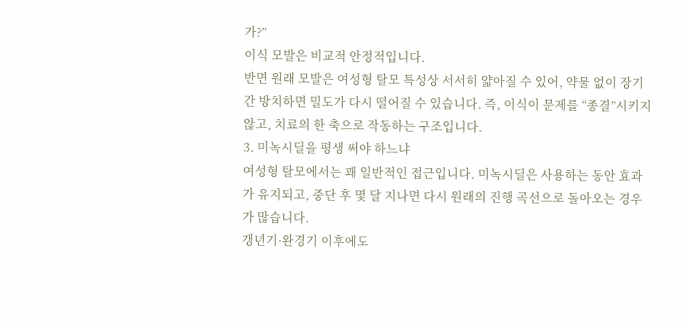가?”
이식 모발은 비교적 안정적입니다.
반면 원래 모발은 여성형 탈모 특성상 서서히 얇아질 수 있어, 약물 없이 장기간 방치하면 밀도가 다시 떨어질 수 있습니다. 즉, 이식이 문제를 “종결”시키지 않고, 치료의 한 축으로 작동하는 구조입니다.
3. 미녹시딜을 평생 써야 하느냐
여성형 탈모에서는 꽤 일반적인 접근입니다. 미녹시딜은 사용하는 동안 효과가 유지되고, 중단 후 몇 달 지나면 다시 원래의 진행 곡선으로 돌아오는 경우가 많습니다.
갱년기·완경기 이후에도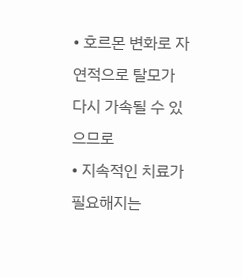• 호르몬 변화로 자연적으로 탈모가 다시 가속될 수 있으므로
• 지속적인 치료가 필요해지는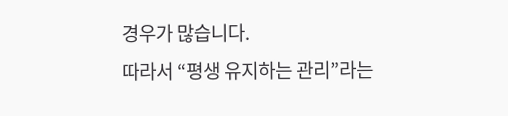경우가 많습니다.
따라서 “평생 유지하는 관리”라는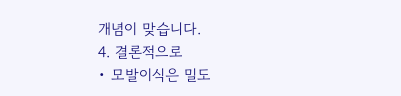개념이 맞습니다.
4. 결론적으로
• 모발이식은 밀도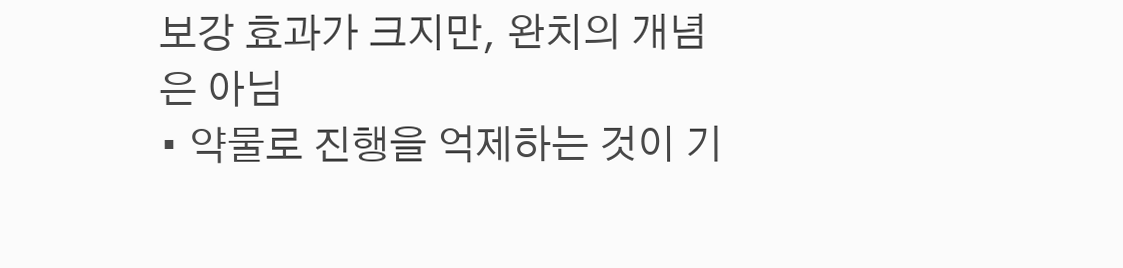보강 효과가 크지만, 완치의 개념은 아님
• 약물로 진행을 억제하는 것이 기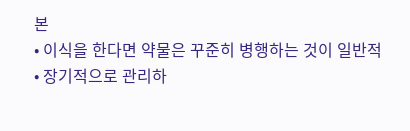본
• 이식을 한다면 약물은 꾸준히 병행하는 것이 일반적
• 장기적으로 관리하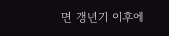면 갱년기 이후에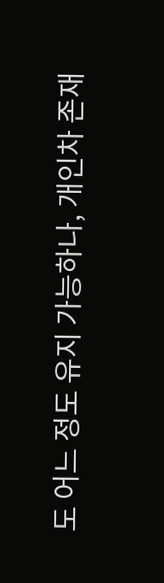도 어느 정도 유지 가능하나, 개인차 존재